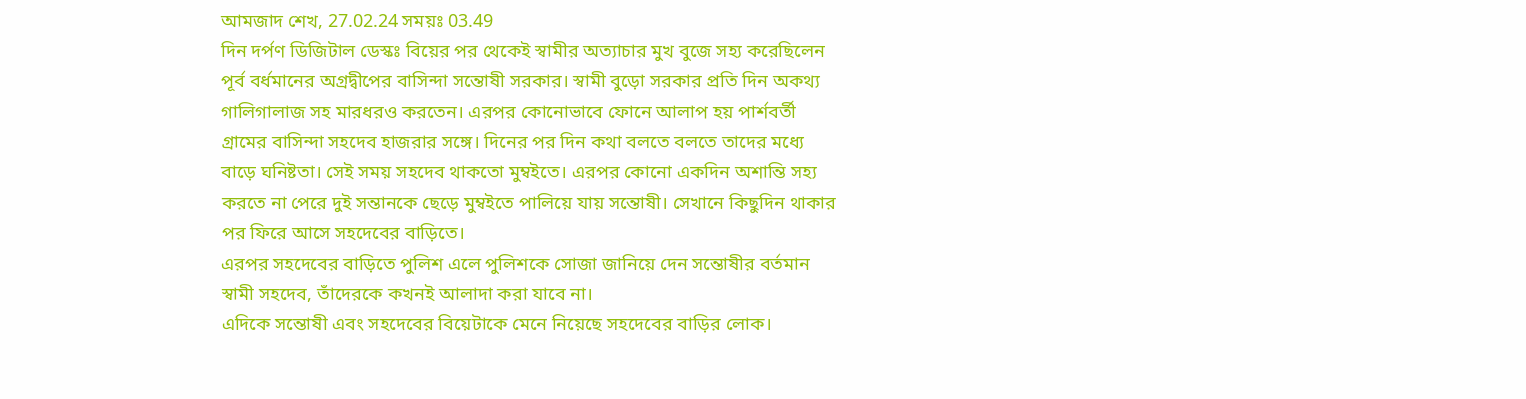আমজাদ শেখ, 27.02.24 সময়ঃ 03.49
দিন দর্পণ ডিজিটাল ডেস্কঃ বিয়ের পর থেকেই স্বামীর অত্যাচার মুখ বুজে সহ্য করেছিলেন পূর্ব বর্ধমানের অগ্রদ্বীপের বাসিন্দা সন্তোষী সরকার। স্বামী বুড়ো সরকার প্রতি দিন অকথ্য গালিগালাজ সহ মারধরও করতেন। এরপর কোনোভাবে ফোনে আলাপ হয় পার্শবর্তী গ্রামের বাসিন্দা সহদেব হাজরার সঙ্গে। দিনের পর দিন কথা বলতে বলতে তাদের মধ্যে বাড়ে ঘনিষ্টতা। সেই সময় সহদেব থাকতো মুম্বইতে। এরপর কোনো একদিন অশান্তি সহ্য করতে না পেরে দুই সন্তানকে ছেড়ে মুম্বইতে পালিয়ে যায় সন্তোষী। সেখানে কিছুদিন থাকার পর ফিরে আসে সহদেবের বাড়িতে।
এরপর সহদেবের বাড়িতে পুলিশ এলে পুলিশকে সোজা জানিয়ে দেন সন্তোষীর বর্তমান স্বামী সহদেব, তাঁদেরকে কখনই আলাদা করা যাবে না।
এদিকে সন্তোষী এবং সহদেবের বিয়েটাকে মেনে নিয়েছে সহদেবের বাড়ির লোক।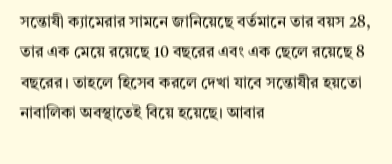সন্তোষী ক্যামেরার সামনে জানিয়েছে বর্তমানে তার বয়স 28, তার এক মেয়ে রয়েছে 10 বছরের এবং এক ছেলে রয়েছে 8 বছরের। তাহলে হিসেব করলে দেখা যাবে সন্তোষীর হয়তো নাবালিকা অবস্থাতেই বিয়ে হয়েছে। আবার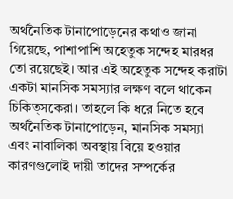অর্থনৈতিক টানাপোড়েনের কথাও জানা গিয়েছে, পাশাপাশি অহেতুক সন্দেহ মারধর তো রয়েছেই। আর এই অহেতুক সন্দেহ করাটা একটা মানসিক সমস্যার লক্ষণ বলে থাকেন চিকিত্সকেরা। তাহলে কি ধরে নিতে হবে অর্থনৈতিক টানাপোড়েন, মানসিক সমস্যা এবং নাবালিকা অবস্থায় বিয়ে হওয়ার কারণগুলোই দায়ী তাদের সম্পর্কের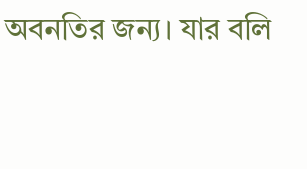অবনতির জন্য। যার বলি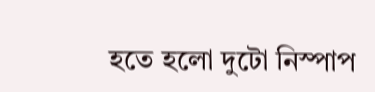হতে হলো দুটো নিস্পাপ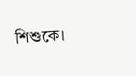শিশুকে।